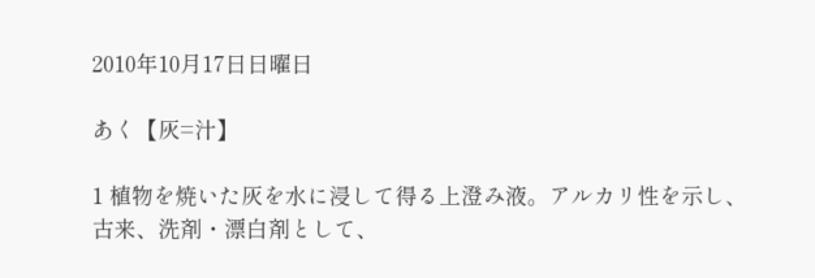2010年10月17日日曜日

あく【灰=汁】

1 植物を焼いた灰を水に浸して得る上澄み液。アルカリ性を示し、古来、洗剤・漂白剤として、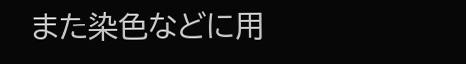また染色などに用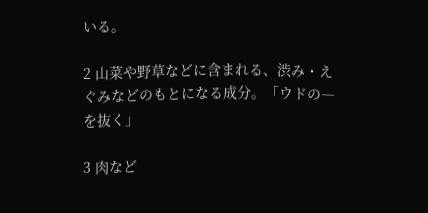いる。

2 山菜や野草などに含まれる、渋み・えぐみなどのもとになる成分。「ウドの―を抜く」

3 肉など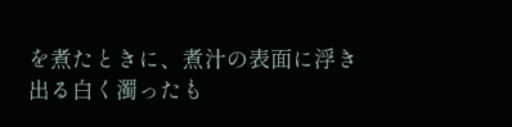を煮たときに、煮汁の表面に浮き出る白く濁ったも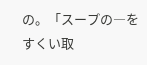の。「スープの―をすくい取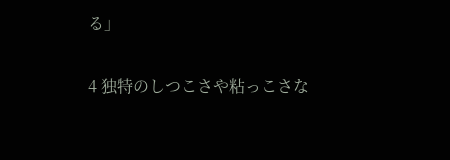る」

4 独特のしつこさや粘っこさな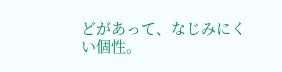どがあって、なじみにくい個性。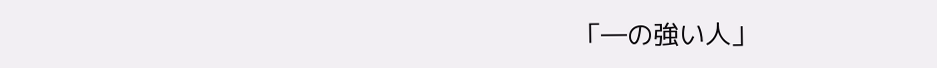「―の強い人」